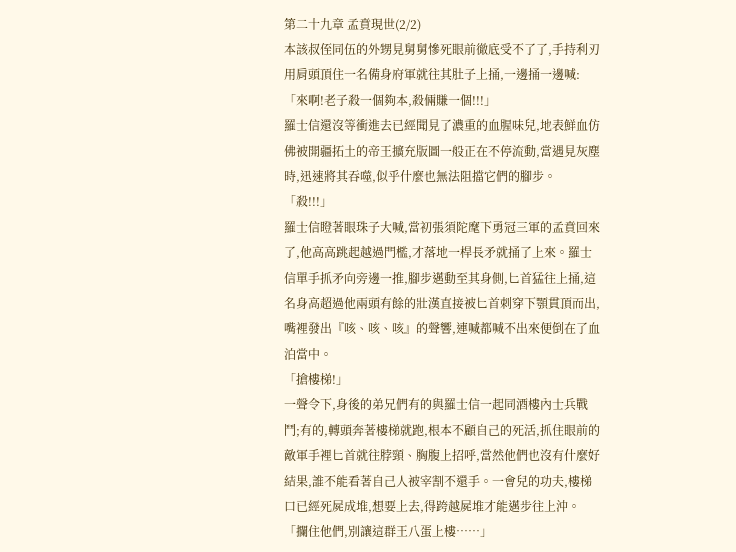第二十九章 孟賁現世(2/2)
本該叔侄同伍的外甥見舅舅慘死眼前徹底受不了了,手持利刃用肩頭頂住一名備身府軍就往其肚子上捅,一邊捅一邊喊:「來啊!老子殺一個夠本,殺倆賺一個!!!」
羅士信還沒等衝進去已經聞見了濃重的血腥味兒,地表鮮血仿佛被開疆拓土的帝王擴充版圖一般正在不停流動,當遇見灰塵時,迅速將其吞噬,似乎什麼也無法阻擋它們的腳步。
「殺!!!」
羅士信瞪著眼珠子大喊,當初張須陀麾下勇冠三軍的孟賁回來了,他高高跳起越過門檻,才落地一桿長矛就捅了上來。羅士信單手抓矛向旁邊一推,腳步邁動至其身側,匕首猛往上捅,這名身高超過他兩頭有餘的壯漢直接被匕首刺穿下顎貫頂而出,嘴裡發出『咳、咳、咳』的聲響,連喊都喊不出來便倒在了血泊當中。
「搶樓梯!」
一聲令下,身後的弟兄們有的與羅士信一起同酒樓內士兵戰鬥;有的,轉頭奔著樓梯就跑,根本不顧自己的死活,抓住眼前的敵軍手裡匕首就往脖頸、胸腹上招呼,當然他們也沒有什麼好結果,誰不能看著自己人被宰割不還手。一會兒的功夫,樓梯口已經死屍成堆,想要上去,得跨越屍堆才能邁步往上沖。
「攔住他們,別讓這群王八蛋上樓……」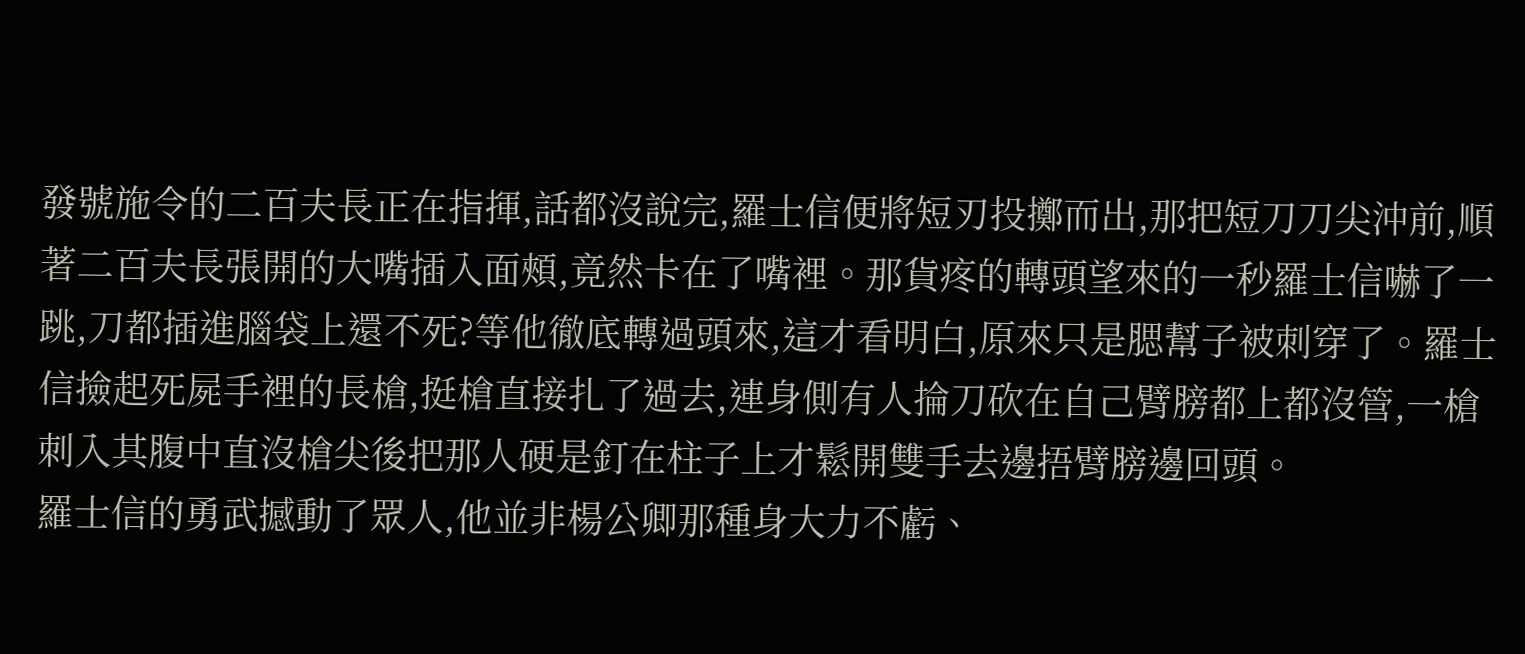發號施令的二百夫長正在指揮,話都沒說完,羅士信便將短刃投擲而出,那把短刀刀尖沖前,順著二百夫長張開的大嘴插入面頰,竟然卡在了嘴裡。那貨疼的轉頭望來的一秒羅士信嚇了一跳,刀都插進腦袋上還不死?等他徹底轉過頭來,這才看明白,原來只是腮幫子被刺穿了。羅士信撿起死屍手裡的長槍,挺槍直接扎了過去,連身側有人掄刀砍在自己臂膀都上都沒管,一槍刺入其腹中直沒槍尖後把那人硬是釘在柱子上才鬆開雙手去邊捂臂膀邊回頭。
羅士信的勇武撼動了眾人,他並非楊公卿那種身大力不虧、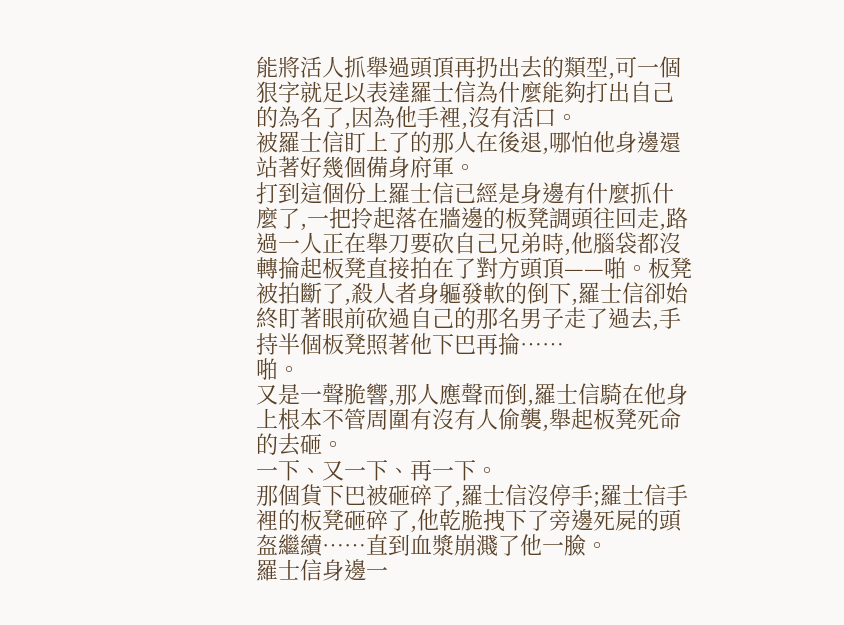能將活人抓舉過頭頂再扔出去的類型,可一個狠字就足以表達羅士信為什麼能夠打出自己的為名了,因為他手裡,沒有活口。
被羅士信盯上了的那人在後退,哪怕他身邊還站著好幾個備身府軍。
打到這個份上羅士信已經是身邊有什麼抓什麼了,一把拎起落在牆邊的板凳調頭往回走,路過一人正在舉刀要砍自己兄弟時,他腦袋都沒轉掄起板凳直接拍在了對方頭頂——啪。板凳被拍斷了,殺人者身軀發軟的倒下,羅士信卻始終盯著眼前砍過自己的那名男子走了過去,手持半個板凳照著他下巴再掄……
啪。
又是一聲脆響,那人應聲而倒,羅士信騎在他身上根本不管周圍有沒有人偷襲,舉起板凳死命的去砸。
一下、又一下、再一下。
那個貨下巴被砸碎了,羅士信沒停手;羅士信手裡的板凳砸碎了,他乾脆拽下了旁邊死屍的頭盔繼續……直到血漿崩濺了他一臉。
羅士信身邊一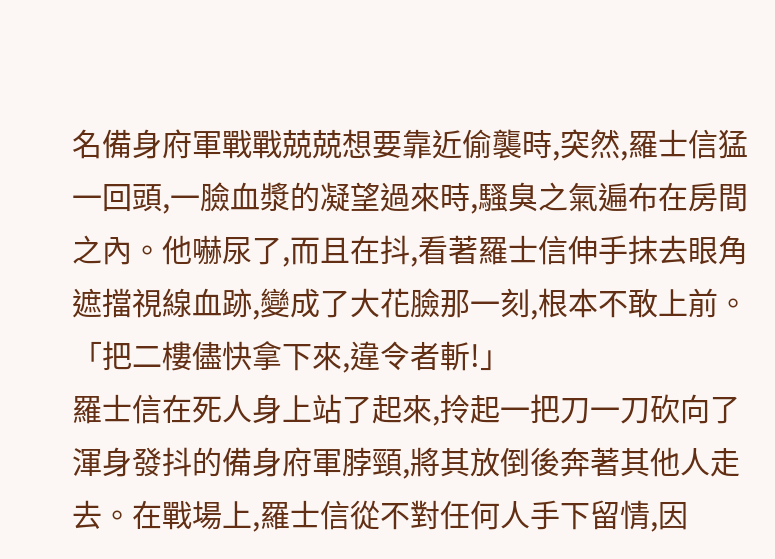名備身府軍戰戰兢兢想要靠近偷襲時,突然,羅士信猛一回頭,一臉血漿的凝望過來時,騷臭之氣遍布在房間之內。他嚇尿了,而且在抖,看著羅士信伸手抹去眼角遮擋視線血跡,變成了大花臉那一刻,根本不敢上前。
「把二樓儘快拿下來,違令者斬!」
羅士信在死人身上站了起來,拎起一把刀一刀砍向了渾身發抖的備身府軍脖頸,將其放倒後奔著其他人走去。在戰場上,羅士信從不對任何人手下留情,因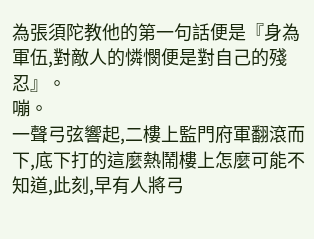為張須陀教他的第一句話便是『身為軍伍,對敵人的憐憫便是對自己的殘忍』。
嘣。
一聲弓弦響起,二樓上監門府軍翻滾而下,底下打的這麼熱鬧樓上怎麼可能不知道,此刻,早有人將弓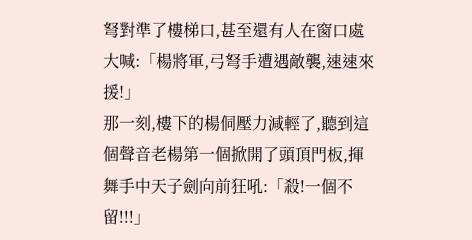弩對準了樓梯口,甚至還有人在窗口處大喊:「楊將軍,弓弩手遭遇敵襲,速速來援!」
那一刻,樓下的楊侗壓力減輕了,聽到這個聲音老楊第一個掀開了頭頂門板,揮舞手中天子劍向前狂吼:「殺!一個不留!!!」